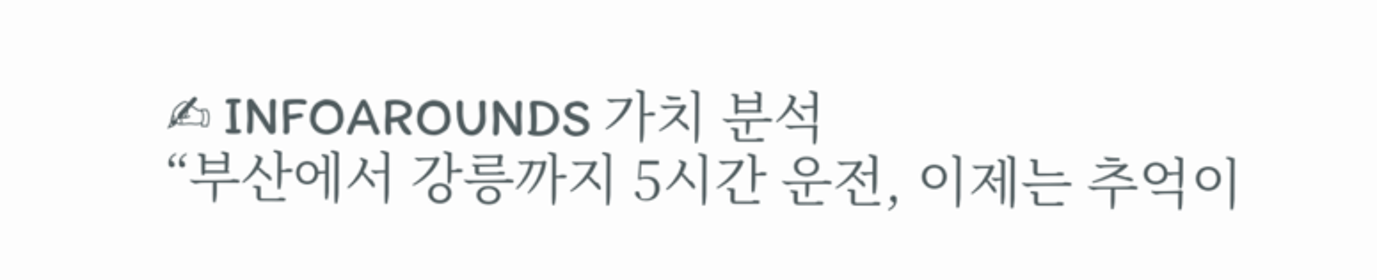✍ INFOAROUNDS 가치 분석
“부산에서 강릉까지 5시간 운전, 이제는 추억이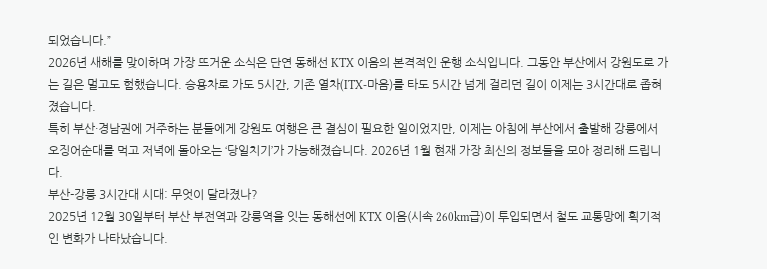되었습니다.”
2026년 새해를 맞이하며 가장 뜨거운 소식은 단연 동해선 KTX 이음의 본격적인 운행 소식입니다. 그동안 부산에서 강원도로 가는 길은 멀고도 험했습니다. 승용차로 가도 5시간, 기존 열차(ITX-마음)를 타도 5시간 넘게 걸리던 길이 이제는 3시간대로 좁혀졌습니다.
특히 부산·경남권에 거주하는 분들에게 강원도 여행은 큰 결심이 필요한 일이었지만, 이제는 아침에 부산에서 출발해 강릉에서 오징어순대를 먹고 저녁에 돌아오는 ‘당일치기’가 가능해졌습니다. 2026년 1월 현재 가장 최신의 정보들을 모아 정리해 드립니다.
부산-강릉 3시간대 시대: 무엇이 달라졌나?
2025년 12월 30일부터 부산 부전역과 강릉역을 잇는 동해선에 KTX 이음(시속 260km급)이 투입되면서 철도 교통망에 획기적인 변화가 나타났습니다.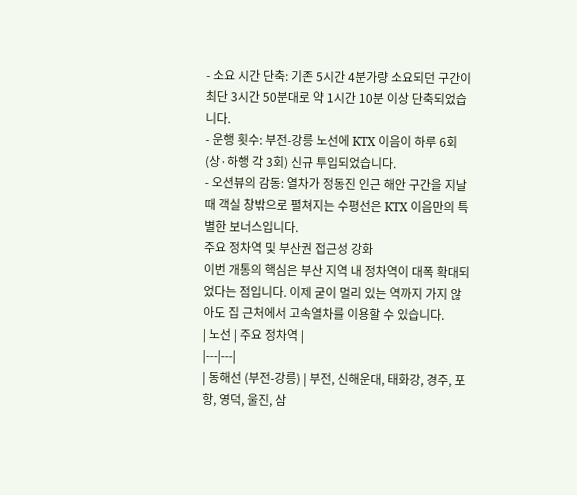- 소요 시간 단축: 기존 5시간 4분가량 소요되던 구간이 최단 3시간 50분대로 약 1시간 10분 이상 단축되었습니다.
- 운행 횟수: 부전-강릉 노선에 KTX 이음이 하루 6회(상·하행 각 3회) 신규 투입되었습니다.
- 오션뷰의 감동: 열차가 정동진 인근 해안 구간을 지날 때 객실 창밖으로 펼쳐지는 수평선은 KTX 이음만의 특별한 보너스입니다.
주요 정차역 및 부산권 접근성 강화
이번 개통의 핵심은 부산 지역 내 정차역이 대폭 확대되었다는 점입니다. 이제 굳이 멀리 있는 역까지 가지 않아도 집 근처에서 고속열차를 이용할 수 있습니다.
| 노선 | 주요 정차역 |
|---|---|
| 동해선 (부전-강릉) | 부전, 신해운대, 태화강, 경주, 포항, 영덕, 울진, 삼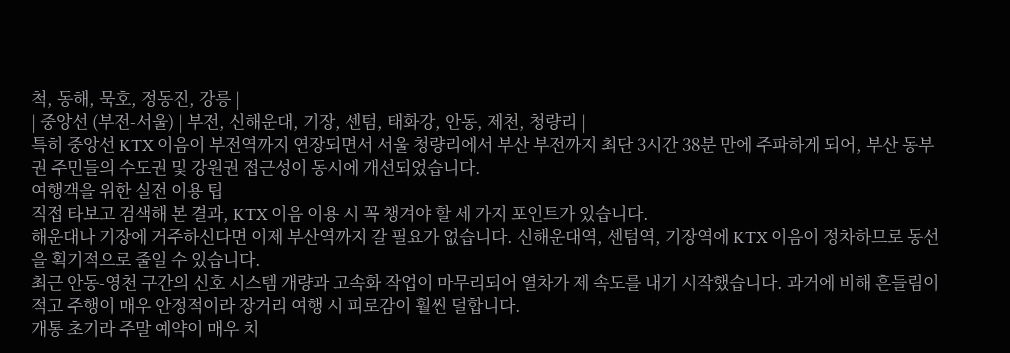척, 동해, 묵호, 정동진, 강릉 |
| 중앙선 (부전-서울) | 부전, 신해운대, 기장, 센텀, 태화강, 안동, 제천, 청량리 |
특히 중앙선 KTX 이음이 부전역까지 연장되면서 서울 청량리에서 부산 부전까지 최단 3시간 38분 만에 주파하게 되어, 부산 동부권 주민들의 수도권 및 강원권 접근성이 동시에 개선되었습니다.
여행객을 위한 실전 이용 팁
직접 타보고 검색해 본 결과, KTX 이음 이용 시 꼭 챙겨야 할 세 가지 포인트가 있습니다.
해운대나 기장에 거주하신다면 이제 부산역까지 갈 필요가 없습니다. 신해운대역, 센텀역, 기장역에 KTX 이음이 정차하므로 동선을 획기적으로 줄일 수 있습니다.
최근 안동-영천 구간의 신호 시스템 개량과 고속화 작업이 마무리되어 열차가 제 속도를 내기 시작했습니다. 과거에 비해 흔들림이 적고 주행이 매우 안정적이라 장거리 여행 시 피로감이 훨씬 덜합니다.
개통 초기라 주말 예약이 매우 치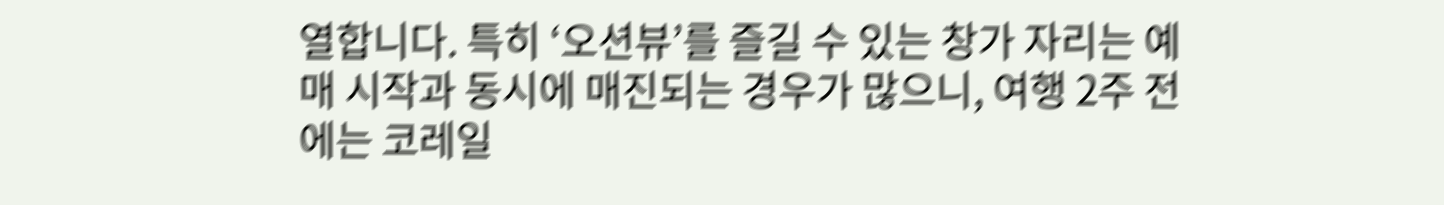열합니다. 특히 ‘오션뷰’를 즐길 수 있는 창가 자리는 예매 시작과 동시에 매진되는 경우가 많으니, 여행 2주 전에는 코레일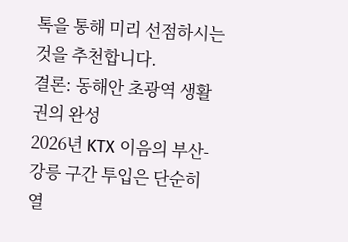톡을 통해 미리 선점하시는 것을 추천합니다.
결론: 동해안 초광역 생활권의 완성
2026년 KTX 이음의 부산-강릉 구간 투입은 단순히 열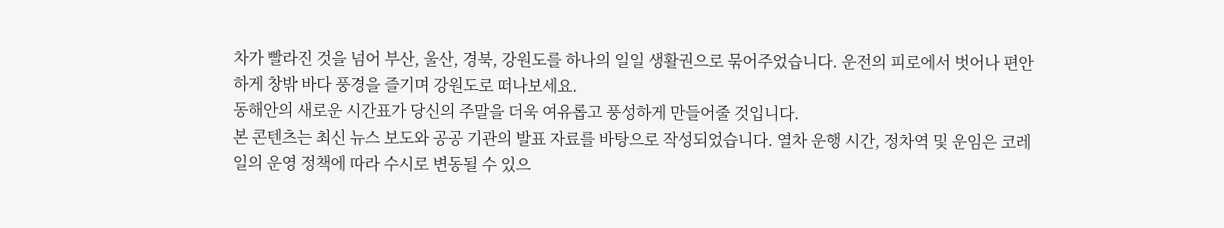차가 빨라진 것을 넘어 부산, 울산, 경북, 강원도를 하나의 일일 생활권으로 묶어주었습니다. 운전의 피로에서 벗어나 편안하게 창밖 바다 풍경을 즐기며 강원도로 떠나보세요.
동해안의 새로운 시간표가 당신의 주말을 더욱 여유롭고 풍성하게 만들어줄 것입니다.
본 콘텐츠는 최신 뉴스 보도와 공공 기관의 발표 자료를 바탕으로 작성되었습니다. 열차 운행 시간, 정차역 및 운임은 코레일의 운영 정책에 따라 수시로 변동될 수 있으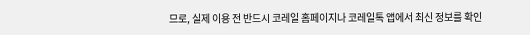므로, 실제 이용 전 반드시 코레일 홈페이지나 코레일톡 앱에서 최신 정보를 확인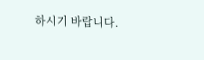하시기 바랍니다.